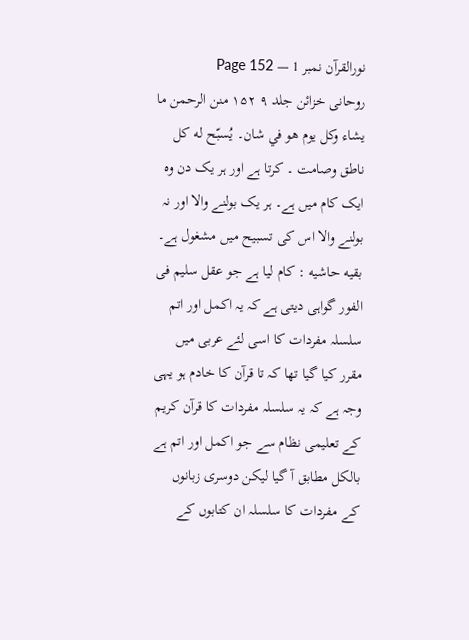نورالقرآن نمبر 1 — Page 152
روحانی خزائن جلد ۹ ۱۵۲ منن الرحمن ما يشاء وكل يوم هو في شان۔ يُسبّح له كل ناطق وصامت ۔ کرتا ہے اور ہر یک دن وہ ایک کام میں ہے۔ ہر یک بولنے والا اور نہ بولنے والا اس کی تسبیح میں مشغول ہے۔ بقیه حاشیه : کام لیا ہے جو عقل سلیم فی الفور گواہی دیتی ہے کہ یہ اکمل اور اتم سلسلہ مفردات کا اسی لئے عربی میں مقرر کیا گیا تھا کہ تا قرآن کا خادم ہو یہی وجہ ہے کہ یہ سلسلہ مفردات کا قرآن کریم کے تعلیمی نظام سے جو اکمل اور اتم ہے بالکل مطابق آ گیا لیکن دوسری زبانوں کے مفردات کا سلسلہ ان کتابوں کے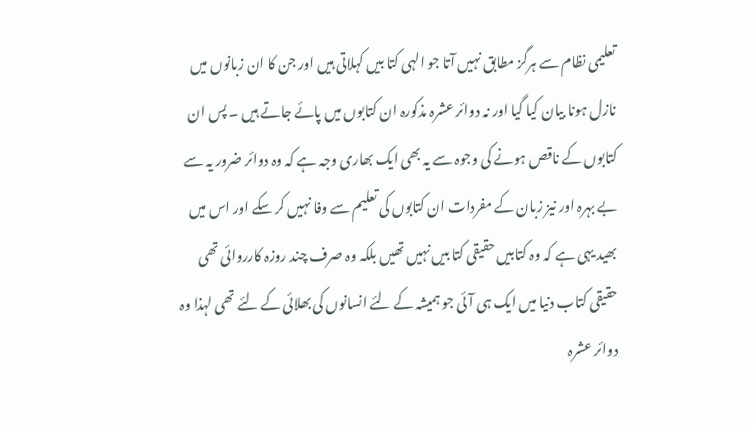تعلیمی نظام سے ہرگز مطابق نہیں آتا جو الہی کتا بیں کہلاتی ہیں اور جن کا ان زبانوں میں نازل ہونا بیان کیا گیا اور نہ دوائر عشرہ مذکورہ ان کتابوں میں پائے جاتے ہیں ۔ پس ان کتابوں کے ناقص ہونے کی وجوہ سے یہ بھی ایک بھاری وجہ ہے کہ وہ دوائر ضرور یہ سے بے بہرہ اور نیز زبان کے مفردات ان کتابوں کی تعلیم سے وفا نہیں کر سکے اور اس میں بھید یہی ہے کہ وہ کتابیں حقیقی کتا بیں نہیں تھیں بلکہ وہ صرف چند روزہ کارروائی تھی حقیقی کتاب دنیا میں ایک ہی آئی جو ہمیشہ کے لئے انسانوں کی بھلائی کے لئے تھی لہذا وہ دوائر عشرہ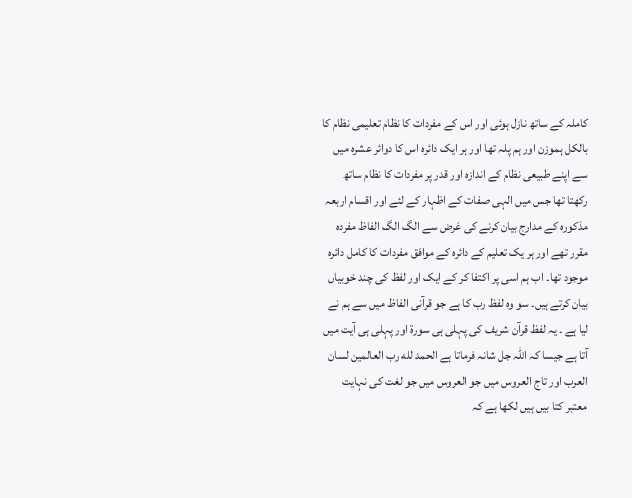کاملہ کے ساتھ نازل ہوئی اور اس کے مفردات کا نظام تعلیمی نظام کا بالکل ہموزن اور ہم پلہ تھا اور ہر ایک دائرہ اس کا دوائر عشرہ میں سے اپنے طبیعی نظام کے اندازہ اور قدر پر مفردات کا نظام ساتھ رکھتا تھا جس میں الہی صفات کے اظہار کے لئے اور اقسام اربعہ مذکورہ کے مدارج بیان کرنے کی غرض سے الگ الگ الفاظ مفردہ مقرر تھے اور ہر یک تعلیم کے دائرہ کے موافق مفردات کا کامل دائرہ موجود تھا۔ اب ہم اسی پر اکتفا کر کے ایک اور لفظ کی چند خوبیاں بیان کرتے ہیں۔ سو وہ لفظ رب کا ہے جو قرآنی الفاظ میں سے ہم نے لیا ہے ۔ یہ لفظ قرآن شریف کی پہلی ہی سورۃ اور پہلی ہی آیت میں آتا ہے جیسا کہ اللہ جل شانہ فرماتا ہے الحمد لله رب العالمين لسان العرب اور تاج العروس میں جو العروس میں جو لغت کی نہایت معتبر کتا بیں ہیں لکھا ہے کہ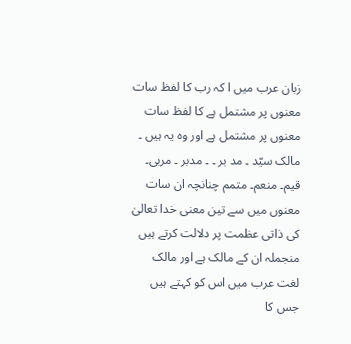زبان عرب میں ا کہ رب کا لفظ سات معنوں پر مشتمل ہے کا لفظ سات معنوں پر مشتمل ہے اور وہ یہ ہیں ۔ مالک سیّد ۔ مد بر ۔ ۔ مدبر ۔ مربى۔ قيم۔ منعم۔ متمم چنانچہ ان سات معنوں میں سے تین معنی خدا تعالیٰ کی ذاتی عظمت پر دلالت کرتے ہیں منجملہ ان کے مالک ہے اور مالک لغت عرب میں اس کو کہتے ہیں جس کا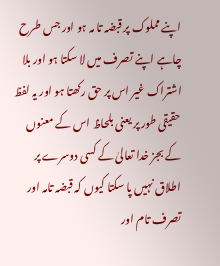اپنے مملوک پر قبضہ تا مہ ہو اور جس طرح چاہے اپنے تصرف میں لا سکتا ہو اور بلا اشتراک غیر اس پر حق رکھتا ہو اور یہ لفظ حقیقی طور پر یعنی بلحاظ اس کے معنوں کے بجز خدا تعالیٰ کے کسی دوسرے پر اطلاق نہیں پا سکتا کیوں کہ قبضہ تامہ اور تصرف تام اور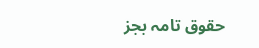حقوق تامہ بجز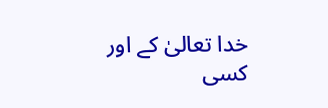خدا تعالیٰ کے اور کسی